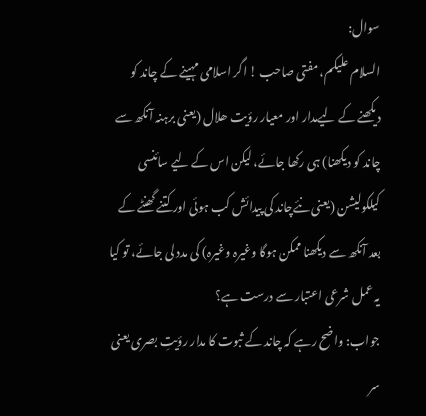سوال:
السلام علیکم، مفتی صاحب ! اگر اسلامی مہینے کے چاند کو دیکھنے کے لیےمدار اور معیار رؤیت ھلال (یعنی برہنہ آنکھ سے چاند کو دیکھنا) ہی رکھا جائے، لیکن اس کے لیے سائنسی کیلکولیشن (یعنی نئےچاند کی پیدائش کب ہوئی اور کتنے گھنٹے کے بعد آنکھ سے دیکھنا ممکن ہوگا وغیرہ وغیرہ) کی مدد لی جائے، تو کیا یہ عمل شرعی اعتبار سے درست ہے؟
جواب: واضح رہے کہ چاند کے ثبوت کا مدار رؤیتِ بصری یعنی سر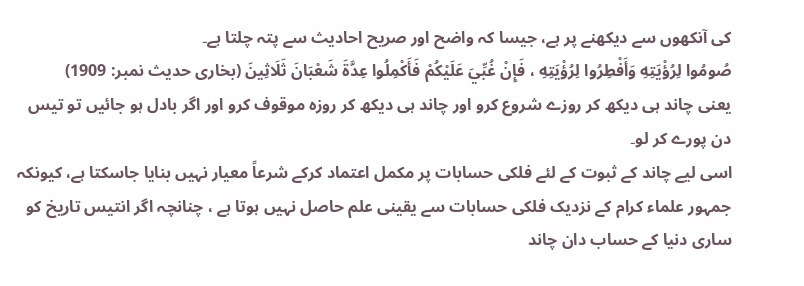کی آنکھوں سے دیکھنے پر ہے، جیسا کہ واضح اور صریح احادیث سے پتہ چلتا ہے۔
صُومُوا لِرُؤْيَتِهِ وَأَفْطِرُوا لِرُؤْيَتِهِ ، فَإِنْ غُبِّيَ عَلَيْكُمْ فَأَكْمِلُوا عِدَّةَ شَعْبَانَ ثَلَاثِينَ (بخاری حدیث نمبر: 1909)
یعنی چاند ہی دیکھ کر روزے شروع کرو اور چاند ہی دیکھ کر روزہ موقوف کرو اور اگر بادل ہو جائیں تو تیس دن پورے کر لو۔
اسی لیے چاند کے ثبوت کے لئے فلکی حسابات پر مکمل اعتماد کرکے شرعاً معیار نہیں بنایا جاسکتا ہے، کیونکہ جمہور علماء کرام کے نزدیک فلکی حسابات سے یقینی علم حاصل نہیں ہوتا ہے ، چنانچہ اگر انتیس تاریخ کو ساری دنیا کے حساب دان چاند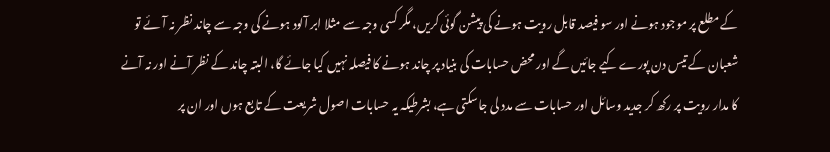کے مطلع پر موجود ہونے اور سو فیصد قابل رویت ہونے کی پیشن گوئی کریں، مگر کسی وجہ سے مثلا ابر آلود ہونے کی وجہ سے چاند نظر نہ آئے تو شعبان کے تیس دن پورے کیے جائیں گے اور محض حسابات کی بنیاد پر چاند ہونے کا فیصلہ نہیں کیا جائے گا، البتہ چاند کے نظر آنے اور نہ آنے کا مدار رویت پر رکھ کر جدید وسائل اور حسابات سے مدد لی جاسکتی ہے، بشرطیکہ یہ حسابات اصول شریعت کے تابع ہوں اور ان پر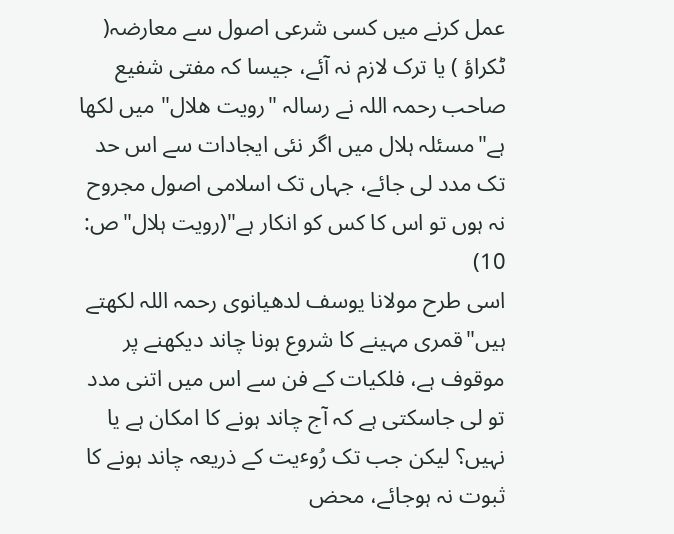عمل کرنے میں کسی شرعی اصول سے معارضہ( ٹکراؤ ) یا ترک لازم نہ آئے، جیسا کہ مفتی شفیع صاحب رحمہ اللہ نے رسالہ "رویت ھلال" میں لکھا ہے"مسئلہ ہلال میں اگر نئی ایجادات سے اس حد تک مدد لی جائے، جہاں تک اسلامی اصول مجروح نہ ہوں تو اس کا کس کو انکار ہے"(رویت ہلال"ص: 10)
اسی طرح مولانا یوسف لدھیانوی رحمہ اللہ لکھتے ہیں"قمری مہینے کا شروع ہونا چاند دیکھنے پر موقوف ہے، فلکیات کے فن سے اس میں اتنی مدد تو لی جاسکتی ہے کہ آج چاند ہونے کا امکان ہے یا نہیں؟ لیکن جب تک رُوٴیت کے ذریعہ چاند ہونے کا ثبوت نہ ہوجائے، محض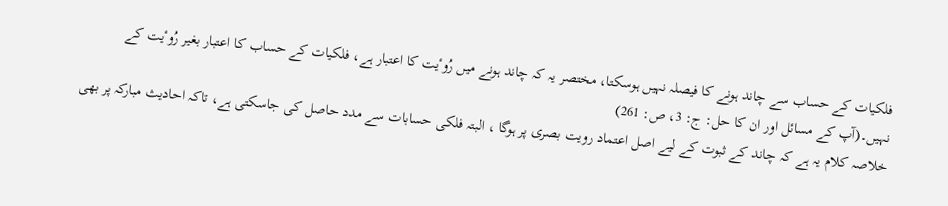فلکیات کے حساب سے چاند ہونے کا فیصلہ نہیں ہوسکتا، مختصر یہ کہ چاند ہونے میں رُوٴیت کا اعتبار ہے، فلکیات کے حساب کا اعتبار بغیر رُوٴیت کے نہیں۔(آپ کے مسائل اور ان کا حل: ج: 3، ص: 261)
خلاصہ کلام یہ ہے کہ چاند کے ثبوت کے لیے اصل اعتماد رویت بصری پر ہوگا ، البتہ فلکی حسابات سے مدد حاصل کی جاسکتی ہے، تاکہ احادیث مبارکہ پر بھی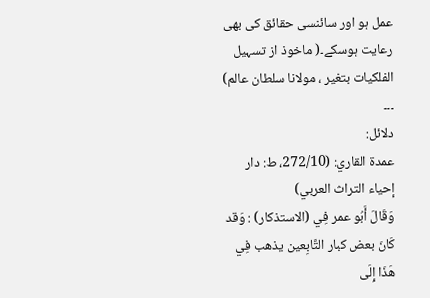عمل ہو اور سائنسی حقائق کی بھی رعایت ہوسکے۔( ماخوذ از تسہیل الفلکیات بتغیر ، مولانا سلطان عالم)
۔۔۔
دلائل:
عمدة القاري: (272/10، ط: دار إحياء التراث العربي)
وَقَالَ أَبُو عمر فِي (الاستذكار) : وَقد كَانَ بعض كبار التَّابِعين يذهب فِي هَذَا إِلَى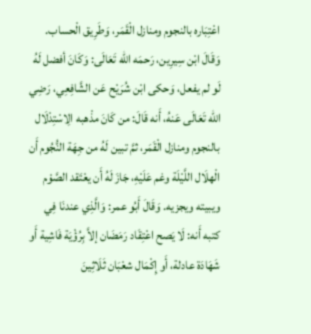اعْتِبَاره بالنجوم ومنازل الْقَمَر، وَطَرِيق الْحساب. وَقَالَ ابْن سِيرِين، رَحمَه الله تَعَالَى: وَكَانَ أفضل لَهُ لَو لم يفعل، وَحكى ابْن شُرَيْح عَن الشَّافِعِي، رَضِي الله تَعَالَى عَنهُ، أَنه قَالَ: من كَانَ مذْهبه الِاسْتِدْلَال بالنجوم ومنازل الْقَمَر، ثمَّ تبين لَهُ من جِهَة النُّجُوم أَن الْهلَال اللَّيْلَة وغم عَلَيْهِ، جَازَ لَهُ أَن يعْتَقد الصَّوْم ويبيته ويجزيه. وَقَالَ أَبُو عمر: وَالَّذِي عندنَا فِي كتبه أَنه: لَا يَصح اعْتِقَاد رَمَضَان إلاَّ بِرُؤْيَة فَاشِية أَو شَهَادَة عادلة، أَو إِكْمَال شعْبَان ثَلَاثِينَ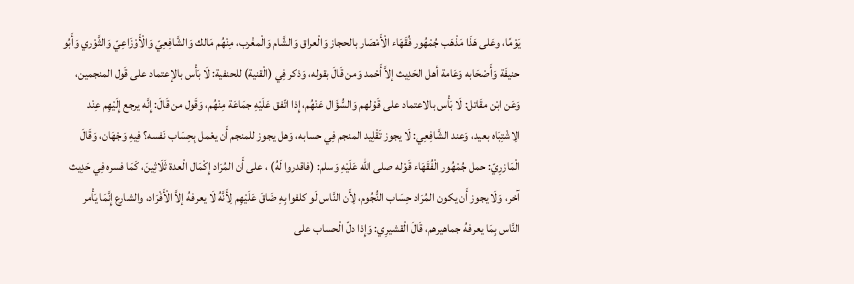يَوْمًا، وعَلى هَذَا مَذْهَب جُمْهُور فُقَهَاء الْأَمْصَار بالحجاز وَالْعراق وَالشَّام وَالْمغْرب، مِنْهُم مَالك وَالشَّافِعِيّ وَالْأَوْزَاعِيّ وَالثَّوْري وَأَبُو حنيفَة وَأَصْحَابه وَعَامة أهل الحَدِيث إلاَّ أَحْمد وَمن قَالَ بقوله، وَذكر فِي (الْقنية) للحنفية: لَا بَأْس بالإعتماد على قَول المنجمين، وَعَن ابْن مقَاتل: لَا بَأْس بالاعتماد على قَوْلهم وَالسُّؤَال عَنْهُم، إِذا اتّفق عَلَيْهِ جمَاعَة مِنْهُم، وَقَول من قَالَ: إِنَّه يرجع إِلَيْهِم عِنْد الِاشْتِبَاه بعيد، وَعند الشَّافِعِي: لَا يجوز تَقْلِيد المنجم فِي حسابه، وَهل يجوز للمنجم أَن يعْمل بِحِسَاب نَفسه؟ فِيهِ وَجْهَان، وَقَالَ الْمَازرِيّ: حمل جُمْهُور الْفُقَهَاء قَوْله صلى الله عَلَيْهِ وَسلم: (فاقدروا لَهُ) ، على أَن المُرَاد إِكْمَال الْعدة ثَلَاثِينَ، كَمَا فسره فِي حَدِيث آخر، وَلَا يجوز أَن يكون المُرَاد حِسَاب النُّجُوم، لِأَن النَّاس لَو كلفوا بِهِ ضَاقَ عَلَيْهِم لِأَنَّهُ لَا يعرفهُ إلاَّ الْأَفْرَاد، والشارع إِنَّمَا يَأْمر النَّاس بِمَا يعرفهُ جماهيرهم، قَالَ الْقشيرِي: وَإِذا دلّ الْحساب على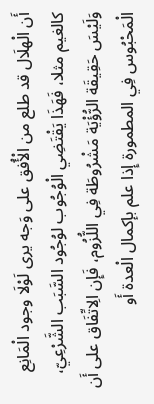أَن الْهلَال قد طلع من الْأُفق على وَجه يرى لَوْلَا وجود الْمَانِع كالغيم مثلا، فَهَذَا يَقْتَضِي الْوُجُوب لوُجُود السَّبَب الشَّرْعِيّ، وَلَيْسَ حَقِيقَة الرُّؤْيَة مَشْرُوطَة فِي اللُّزُوم، فَإِن الِاتِّفَاق على أَن الْمَحْبُوس فِي المطمورة إِذا علم بإكمال الْعدة أَو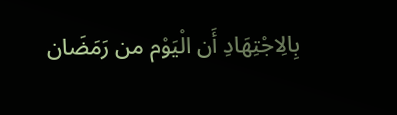بِالِاجْتِهَادِ أَن الْيَوْم من رَمَضَان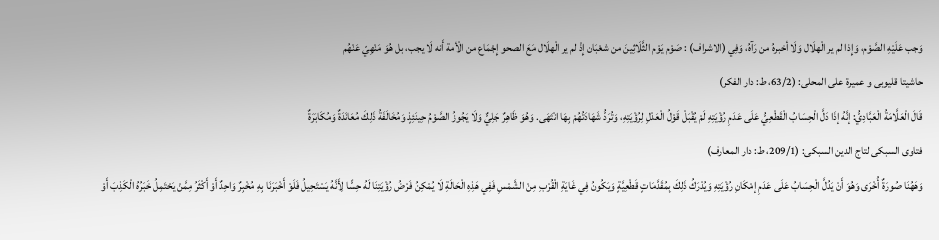وَجب عَلَيْهِ الصَّوْم، وَإِذا لم ير الْهلَال وَلَا أخبرهُ من رَآهُ، وَفِي (الاشراف) : صَوْم يَوْم الثَّلَاثِينَ من شعْبَان إِذْ لم ير الْهلَال مَعَ الصحو إِجْمَاع من الْأمة أَنه لَا يجب، بل هُوَ مَنْهِيّ عَنْهُم
حاشيتا قلیوبی و عميرة على المحلى: (63/2، ط: دار الفکر)
قَالَ الْعَلَّامَةُ الْعَبَّادِيُّ: إنَّهُ إذَا دَلَّ الْحِسَابُ الْقَطْعِيُّ عَلَى عَدَمِ رُؤْيَتِهِ لَمْ يُقْبَلْ قَوْلُ الْعَدْلِ لِرُؤْيَتِهِ، وَتُرَدُّ شَهَادَتُهُمْ بِهَا انْتَهَى. وَهُوَ ظَاهِرٌ جَلِيٌّ وَلَا يَجُوزُ الصَّوْمُ حِينَئِذٍ وَمُخَالَفَةُ ذَلِكَ مُعَانَدَةٌ وَمُكَابَرَةٌ
فتاوی السبکی لتاج الدين السبكى: (209/1، ط: دار المعارف)
وَهَهُنَا صُورَةٌ أُخْرَى وَهُوَ أَنْ يَدُلَّ الْحِسَابُ عَلَى عَدَمِ إمْكَانِ رُؤْيَتِهِ وَيُدْرَكُ ذَلِكَ بِمُقَدَّمَاتٍ قَطْعِيَّةٍ وَيَكُونُ فِي غَايَةِ الْقُرْبِ مِنْ الشَّمْسِ فَفِي هَذِهِ الْحَالَةِ لَا يُمْكِنُ فَرْضُ رُؤْيَتِنَا لَهُ حِسًّا لِأَنَّهُ يَسْتَحِيلُ فَلَوْ أَخْبَرَنَا بِهِ مُخْبِرٌ وَاحِدٌ أَوْ أَكْثَرُ مِمَّنْ يَحْتَمِلُ خَبَرُهُ الْكَذِبَ أَوْ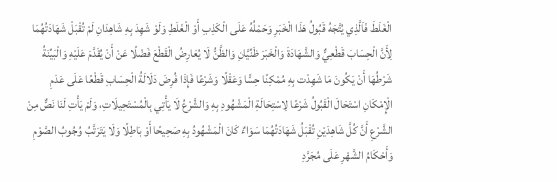الْغَلَطَ فَاَلَّذِي يُتَّجَهُ قَبُولُ هَذَا الْخَبَرِ وَحَمْلُهُ عَلَى الْكَذِبِ أَوْ الْغَلَطِ وَلَوْ شَهِدَ بِهِ شَاهِدَانِ لَمْ تُقْبَلْ شَهَادَتُهُمَا لِأَنَّ الْحِسَابَ قَطْعِيٌّ وَالشَّهَادَةَ وَالْخَبَرَ ظَنِّيَّانِ وَالظَّنُّ لَا يُعَارِضُ الْقَطْعَ فَضْلًا عَنْ أَنْ يُقَدَّمَ عَلَيْهِ وَالْبَيِّنَةُ شَرْطُهَا أَنْ يَكُونَ مَا شَهِدْت بِهِ مُمْكِنًا حِسًّا وَعَقْلًا وَشَرْعًا فَإِذَا فُرِضَ دَلَالَةُ الْحِسَابِ قَطْعًا عَلَى عَدَمِ الْإِمْكَانِ اسْتَحَالَ الْقَبُولُ شَرْعًا لِاسْتِحَالَةِ الْمَشْهُودِ بِهِ وَالشَّرْعُ لَا يَأْتِي بِالْمُسْتَحِيلَاتِ، وَلَمْ يَأْتِ لَنَا نَصٌّ مِنْ الشَّرْعِ أَنَّ كُلَّ شَاهِدَيْنِ تُقْبَلُ شَهَادَتُهُمَا سَوَاءٌ كَانَ الْمَشْهُودُ بِهِ صَحِيحًا أَوْ بَاطِلًا وَلَا يَتَرَتَّبُ وُجُوبُ الصَّوْمِ وَأَحْكَامُ الشَّهْرِ عَلَى مُجَرَّدِ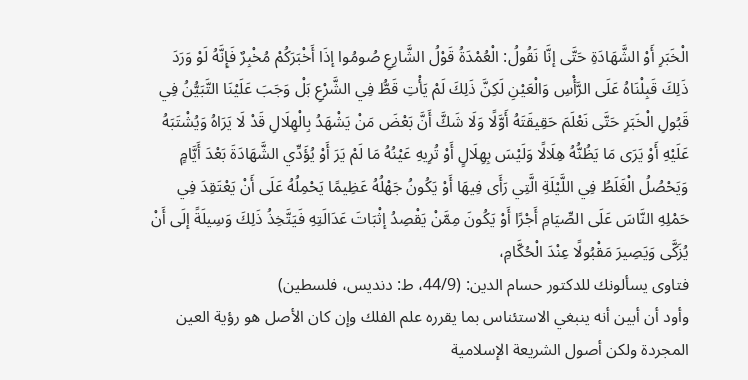الْخَبَرِ أَوْ الشَّهَادَةِ حَتَّى إنَّا نَقُولُ: الْعُمْدَةُ قَوْلُ الشَّارِعِ صُومُوا إذَا أَخْبَرَكُمْ مُخْبِرٌ فَإِنَّهُ لَوْ وَرَدَ ذَلِكَ قَبِلْنَاهُ عَلَى الرَّأْسِ وَالْعَيْنِ لَكِنَّ ذَلِكَ لَمْ يَأْتِ قَطُّ فِي الشَّرْعِ بَلْ وَجَبَ عَلَيْنَا التَّبَيُّنُ فِي قَبُولِ الْخَبَرِ حَتَّى نَعْلَمَ حَقِيقَتَهُ أَوَّلًا وَلَا شَكَّ أَنَّ بَعْضَ مَنْ يَشْهَدُ بِالْهِلَالِ قَدْ لَا يَرَاهُ وَيُشْتَبَهُ عَلَيْهِ أَوْ يَرَى مَا يَظُنُّهُ هِلَالًا وَلَيْسَ بِهِلَالٍ أَوْ تُرِيهِ عَيْنُهُ مَا لَمْ يَرَ أَوْ يُؤَدِّي الشَّهَادَةَ بَعْدَ أَيَّامٍ وَيَحْصُلُ الْغَلَطُ فِي اللَّيْلَةِ الَّتِي رَأَى فِيهَا أَوْ يَكُونُ جَهْلُهُ عَظِيمًا يَحْمِلُهُ عَلَى أَنْ يَعْتَقِدَ فِي حَمْلِهِ النَّاسَ عَلَى الصِّيَامِ أَجْرًا أَوْ يَكُونَ مِمَّنْ يَقْصِدُ إثْبَاتَ عَدَالَتِهِ فَيَتَّخِذُ ذَلِكَ وَسِيلَةً إلَى أَنْ يُزَكَّى وَيَصِيرَ مَقْبُولًا عِنْدَ الْحُكَّامِ،
فتاوى يسألونك للدكتور حسام الدين: (44/9، ط: دندیس، فلسطین)
وأود أن أبين أنه ينبغي الاستئناس بما يقرره علم الفلك وإن كان الأصل هو رؤية العين المجردة ولكن أصول الشريعة الإسلامية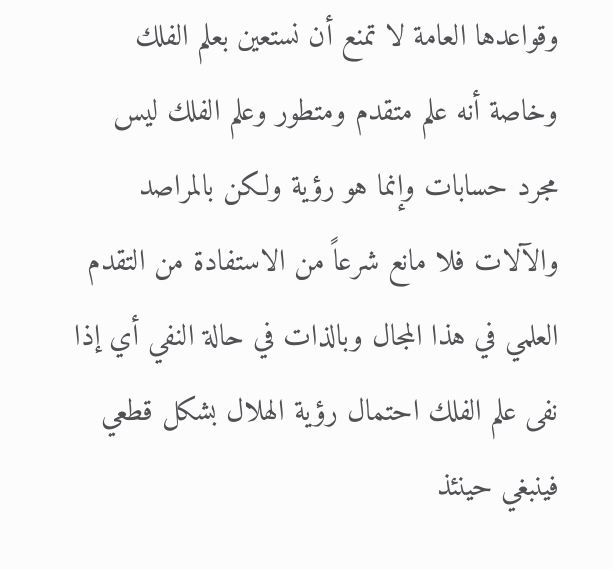وقواعدها العامة لا تمنع أن نستعين بعلم الفلك وخاصة أنه علم متقدم ومتطور وعلم الفلك ليس مجرد حسابات وإنما هو رؤية ولكن بالمراصد والآلات فلا مانع شرعاً من الاستفادة من التقدم العلمي في هذا المجال وبالذات في حالة النفي أي إذا نفى علم الفلك احتمال رؤية الهلال بشكل قطعي فينبغي حينئذ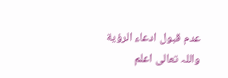عدم قبول ادعاء الرؤية
واللہ تعالی اعلم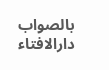بالصواب
دارالافتاء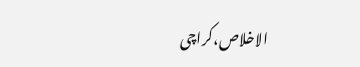الاخلاص،کراچی